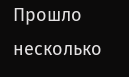Прошло несколько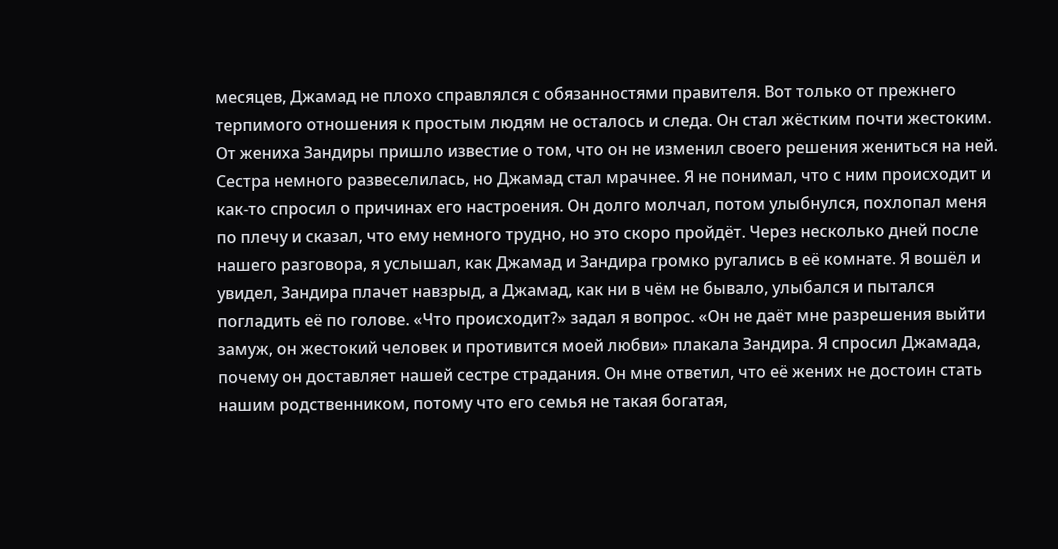месяцев, Джамад не плохо справлялся с обязанностями правителя. Вот только от прежнего терпимого отношения к простым людям не осталось и следа. Он стал жёстким почти жестоким. От жениха Зандиры пришло известие о том, что он не изменил своего решения жениться на ней. Сестра немного развеселилась, но Джамад стал мрачнее. Я не понимал, что с ним происходит и как-то спросил о причинах его настроения. Он долго молчал, потом улыбнулся, похлопал меня по плечу и сказал, что ему немного трудно, но это скоро пройдёт. Через несколько дней после нашего разговора, я услышал, как Джамад и Зандира громко ругались в её комнате. Я вошёл и увидел, Зандира плачет навзрыд, а Джамад, как ни в чём не бывало, улыбался и пытался погладить её по голове. «Что происходит?» задал я вопрос. «Он не даёт мне разрешения выйти замуж, он жестокий человек и противится моей любви» плакала Зандира. Я спросил Джамада, почему он доставляет нашей сестре страдания. Он мне ответил, что её жених не достоин стать нашим родственником, потому что его семья не такая богатая,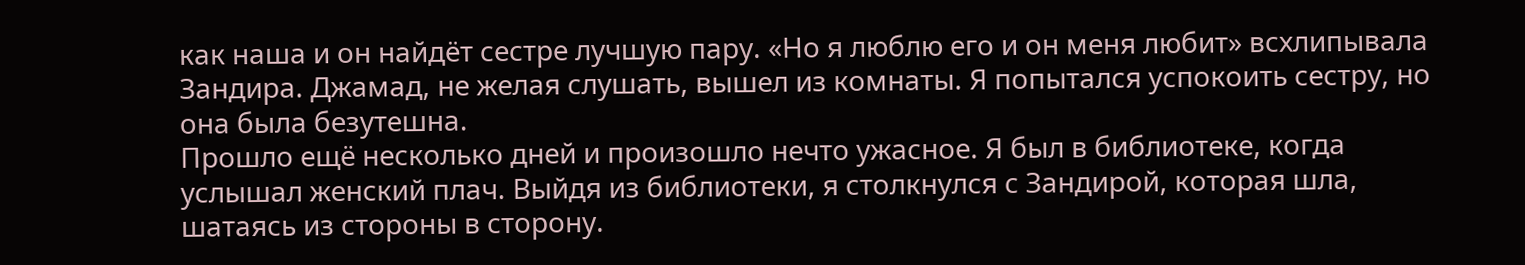как наша и он найдёт сестре лучшую пару. «Но я люблю его и он меня любит» всхлипывала Зандира. Джамад, не желая слушать, вышел из комнаты. Я попытался успокоить сестру, но она была безутешна.
Прошло ещё несколько дней и произошло нечто ужасное. Я был в библиотеке, когда услышал женский плач. Выйдя из библиотеки, я столкнулся с Зандирой, которая шла, шатаясь из стороны в сторону.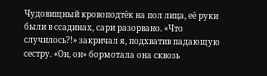Чудовищный кровоподтёк на пол лица, её руки были в ссадинах, сари разорвано. «Что случилось?!» закричал я, подхватив падающую сестру. «Он, он» бормотала она сквозь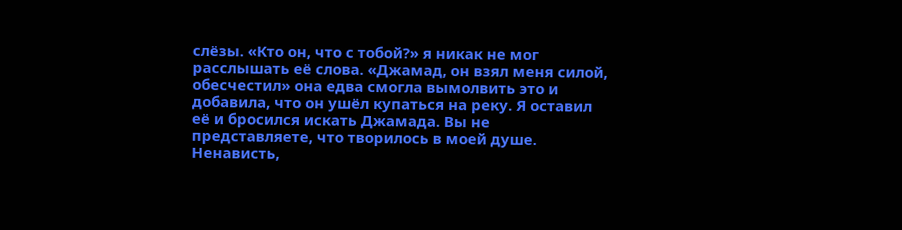слёзы. «Кто он, что с тобой?» я никак не мог расслышать её слова. «Джамад, он взял меня силой, обесчестил» она едва смогла вымолвить это и добавила, что он ушёл купаться на реку. Я оставил её и бросился искать Джамада. Вы не представляете, что творилось в моей душе. Ненависть,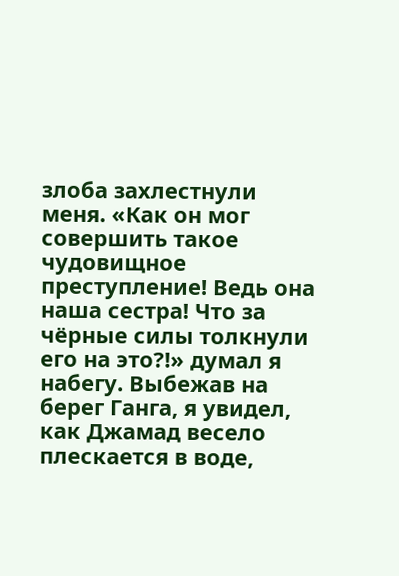злоба захлестнули меня. «Как он мог совершить такое чудовищное преступление! Ведь она наша сестра! Что за чёрные силы толкнули его на это?!» думал я набегу. Выбежав на берег Ганга, я увидел, как Джамад весело плескается в воде,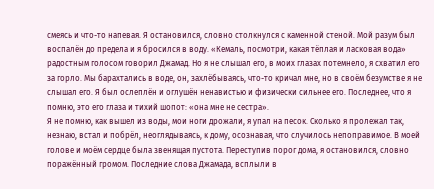смеясь и что-то напевая. Я остановился, словно столкнулся с каменной стеной. Мой разум был воспалён до предела и я бросился в воду. «Кемаль, посмотри, какая тёплая и ласковая вода» радостным голосом говорил Джамад. Но я не слышал его, в моих глазах потемнело, я схватил его за горло. Мы барахтались в воде, он, захлёбываясь, что-то кричал мне, но в своём безумстве я не слышал его. Я был ослеплён и оглушён ненавистью и физически сильнее его. Последнее, что я помню, это его глаза и тихий шопот: «она мне не сестра».
Я не помню, как вышел из воды, мои ноги дрожали, я упал на песок. Сколько я пролежал так, незнаю, встал и побрёл, неоглядываясь, к дому, осознавая, что случилось непоправимое. В моей голове и моём сердце была звенящая пустота. Переступив порог дома, я остановился, словно поражённый громом. Последние слова Джамада, всплыли в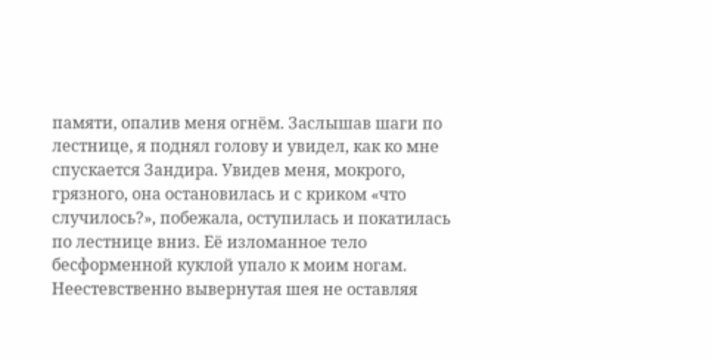памяти, опалив меня огнём. Заслышав шаги по лестнице, я поднял голову и увидел, как ко мне спускается Зандира. Увидев меня, мокрого, грязного, она остановилась и с криком «что случилось?», побежала, оступилась и покатилась по лестнице вниз. Её изломанное тело бесформенной куклой упало к моим ногам. Неестевственно вывернутая шея не оставляя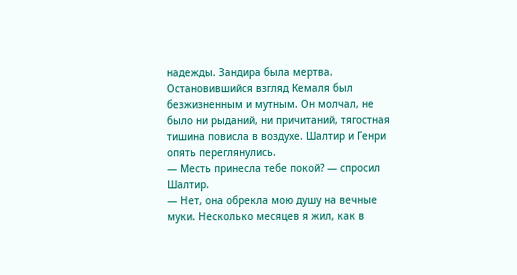надежды. Зандира была мертва.
Остановившийся взгляд Кемаля был безжизненным и мутным. Он молчал, не было ни рыданий, ни причитаний, тягостная тишина повисла в воздухе. Шалтир и Генри опять переглянулись.
— Месть принесла тебе покой? — спросил Шалтир.
— Нет, она обрекла мою душу на вечные муки. Несколько месяцев я жил, как в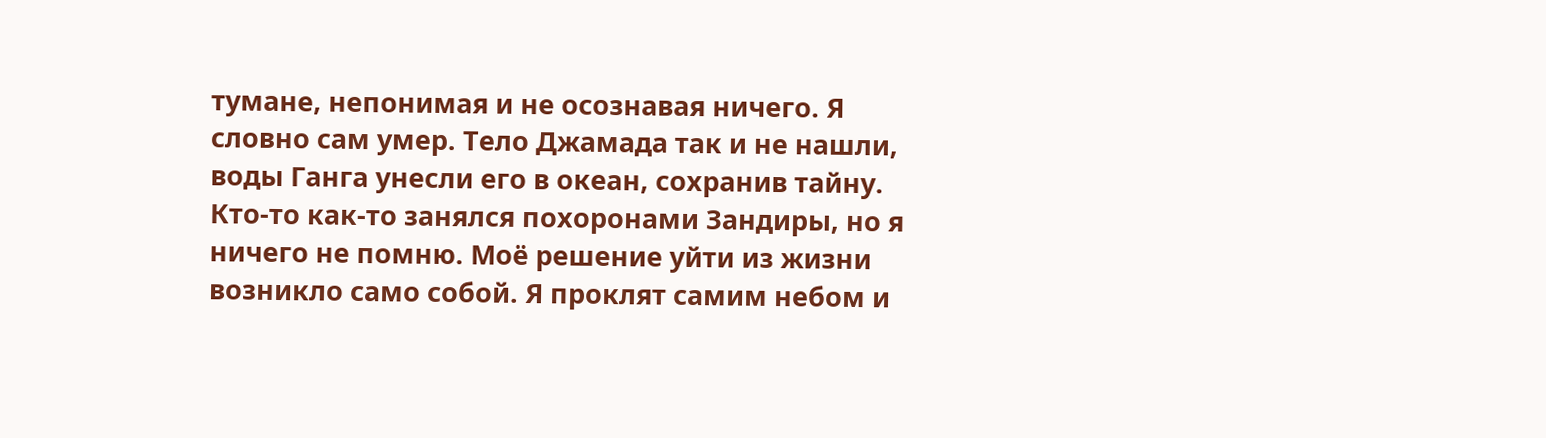тумане, непонимая и не осознавая ничего. Я словно сам умер. Тело Джамада так и не нашли, воды Ганга унесли его в океан, сохранив тайну. Кто-то как-то занялся похоронами Зандиры, но я ничего не помню. Моё решение уйти из жизни возникло само собой. Я проклят самим небом и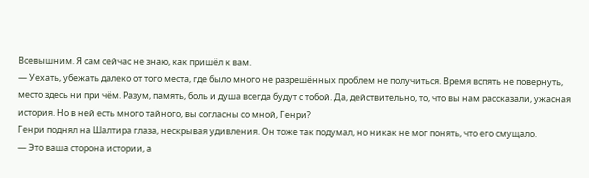Всевышним. Я сам сейчас не знаю, как пришёл к вам.
— Уехать, убежать далеко от того места, где было много не разрешённых проблем не получиться. Время вспять не повернуть, место здесь ни при чём. Разум, память, боль и душа всегда будут с тобой. Да, действительно, то, что вы нам рассказали, ужасная история. Но в ней есть много тайного, вы согласны со мной, Генри?
Генри поднял на Шалтира глаза, нескрывая удивления. Он тоже так подумал, но никак не мог понять, что его смущало.
— Это ваша сторона истории, а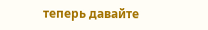теперь давайте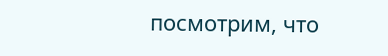посмотрим, что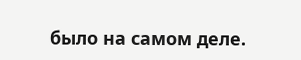было на самом деле.